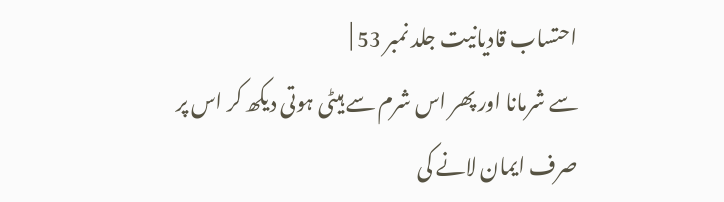احتساب قادیانیت جلد نمبر 53 |
سے شرمانا اور پھر اس شرم سے ہیٹی ہوتی دیکھ کر اس پر صرف ایمان لانے کی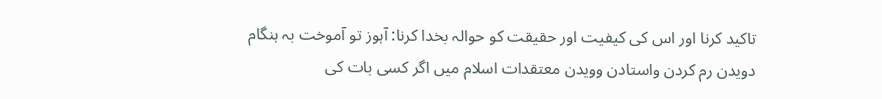تاکید کرنا اور اس کی کیفیت اور حقیقت کو حوالہ بخدا کرنا: آہوز تو آموخت بہ ہنگام دویدن رم کردن واستادن وویدن معتقدات اسلام میں اگر کسی بات کی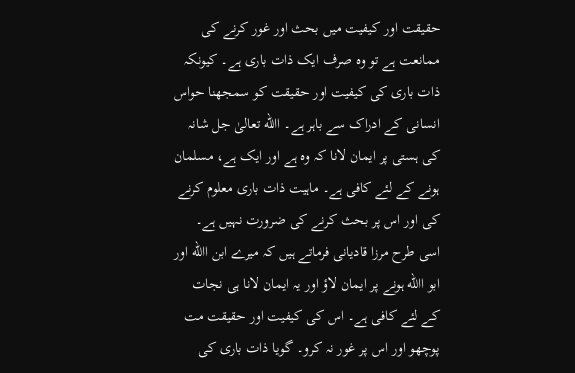حقیقت اور کیفیت میں بحث اور غور کرنے کی ممانعت ہے تو وہ صرف ایک ذات باری ہے۔ کیونکہ ذات باری کی کیفیت اور حقیقت کو سمجھنا حواس انسانی کے ادراک سے باہر ہے۔ االله تعالیٰ جل شانہ کی ہستی پر ایمان لانا کہ وہ ہے اور ایک ہے، مسلمان ہونے کے لئے کافی ہے۔ ماہیت ذات باری معلوم کرنے کی اور اس پر بحث کرنے کی ضرورت نہیں ہے۔ اسی طرح مرزا قادیانی فرماتے ہیں کہ میرے ابن االله اور ابو االله ہونے پر ایمان لاؤ اور یہ ایمان لانا ہی نجات کے لئے کافی ہے۔ اس کی کیفیت اور حقیقت مت پوچھو اور اس پر غور نہ کرو۔ گویا ذات باری کی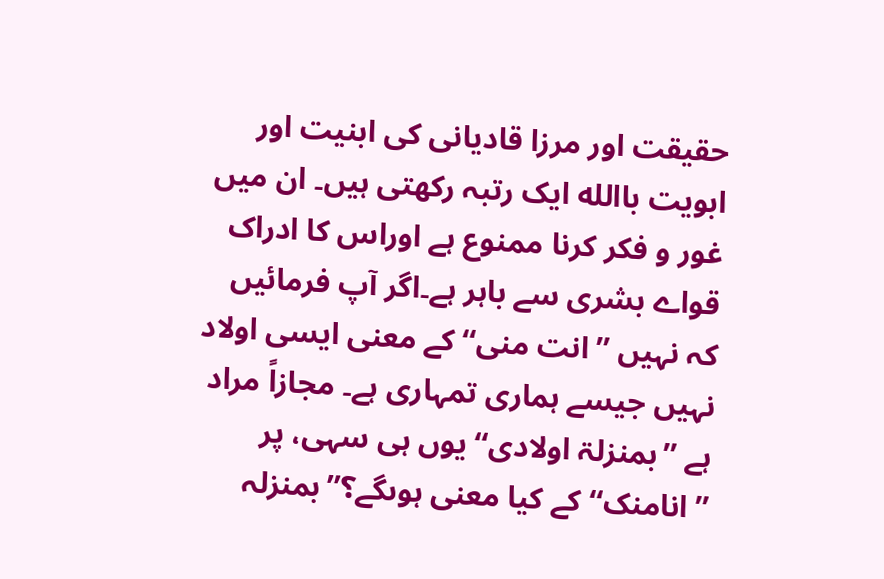حقیقت اور مرزا قادیانی کی ابنیت اور ابویت باالله ایک رتبہ رکھتی ہیں۔ ان میں غور و فکر کرنا ممنوع ہے اوراس کا ادراک قواے بشری سے باہر ہے۔اگر آپ فرمائیں کہ نہیں ’’انت منی‘‘ کے معنی ایسی اولاد نہیں جیسے ہماری تمہاری ہے۔ مجازاً مراد ہے ’’بمنزلۃ اولادی‘‘ یوں ہی سہی، پر ’’انامنک‘‘ کے کیا معنی ہوںگے؟’’بمنزلہ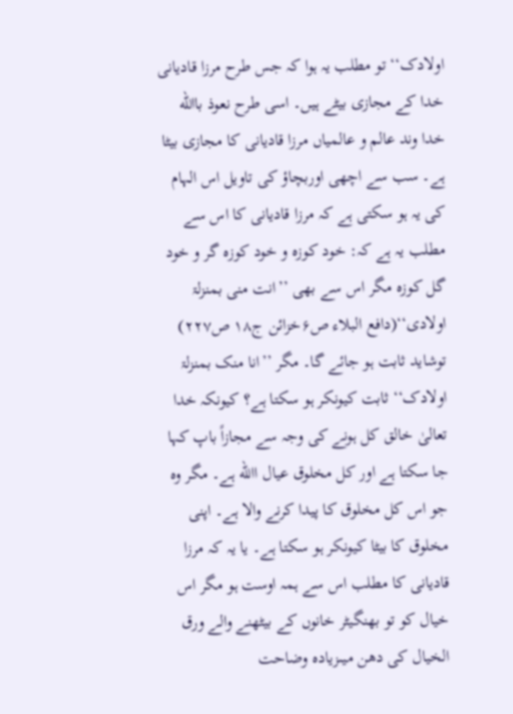اولادک‘‘ تو مطلب یہ ہوا کہ جس طرح مرزا قادیانی خدا کے مجازی بیٹے ہیں۔ اسی طرح نعوذ باالله خدا وند عالم و عالمیاں مرزا قادیانی کا مجازی بیٹا ہے۔ سب سے اچھی اوربچاؤ کی تاویل اس الہام کی یہ ہو سکتی ہے کہ مرزا قادیانی کا اس سے مطلب یہ ہے کہ: خود کوزہ و خود کوزہ گر و خود گل کوزہ مگر اس سے بھی ’’انت منی بمنزلۃ اولادی‘‘(دافع البلاء ص۶خزائن ج۱۸ ص۲۲۷) توشاید ثابت ہو جائے گا۔ مگر ’’انا منک بمنزلۃ اولادک‘‘ ثابت کیونکر ہو سکتا ہے؟ کیونکہ خدا تعالیٰ خالق کل ہونے کی وجہ سے مجازاً باپ کہا جا سکتا ہے اور کل مخلوق عیال االله ہے۔ مگر وہ جو اس کل مخلوق کا پیدا کرنے والا ہے۔ اپنی مخلوق کا بیٹا کیونکر ہو سکتا ہے۔ یا یہ کہ مرزا قادیانی کا مطلب اس سے ہمہ اوست ہو مگر اس خیال کو تو بھنگیٹر خانوں کے بیٹھنے والے ورق الخیال کی دھن میںزیادہ وضاحت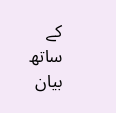کے ساتھ بیان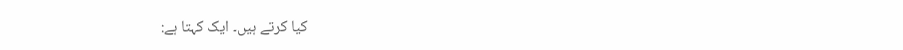کیا کرتے ہیں۔ ایک کہتا ہے: